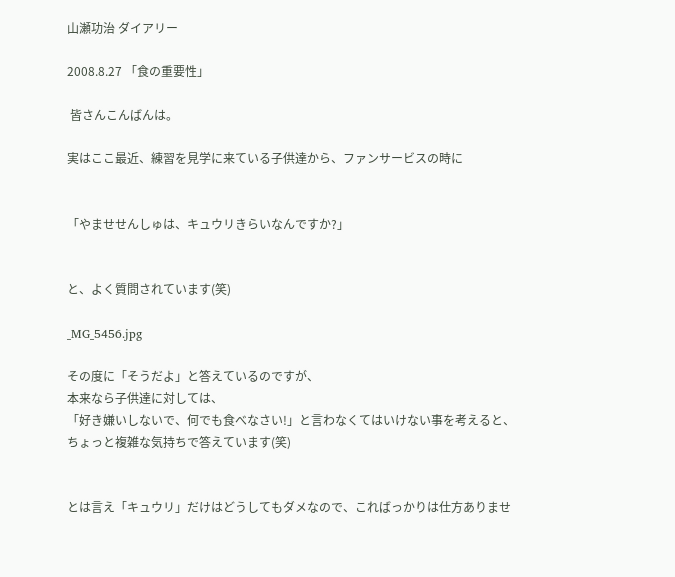山瀬功治 ダイアリー

2008.8.27 「食の重要性」

 皆さんこんばんは。

実はここ最近、練習を見学に来ている子供達から、ファンサービスの時に


「やませせんしゅは、キュウリきらいなんですか?」


と、よく質問されています(笑)

_MG_5456.jpg

その度に「そうだよ」と答えているのですが、
本来なら子供達に対しては、
「好き嫌いしないで、何でも食べなさい!」と言わなくてはいけない事を考えると、
ちょっと複雑な気持ちで答えています(笑)


とは言え「キュウリ」だけはどうしてもダメなので、こればっかりは仕方ありませ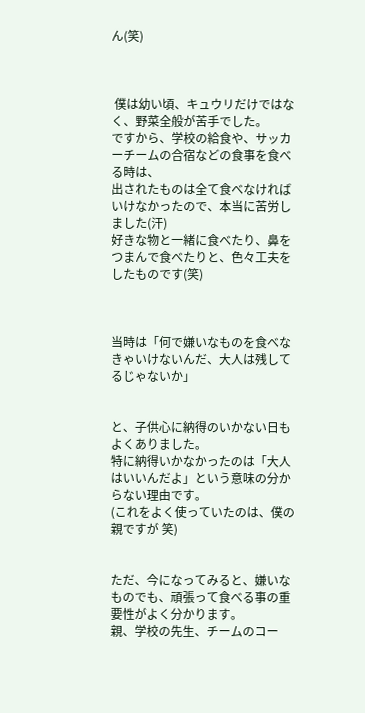ん(笑)



 僕は幼い頃、キュウリだけではなく、野菜全般が苦手でした。
ですから、学校の給食や、サッカーチームの合宿などの食事を食べる時は、
出されたものは全て食べなければいけなかったので、本当に苦労しました(汗)
好きな物と一緒に食べたり、鼻をつまんで食べたりと、色々工夫をしたものです(笑)



当時は「何で嫌いなものを食べなきゃいけないんだ、大人は残してるじゃないか」


と、子供心に納得のいかない日もよくありました。
特に納得いかなかったのは「大人はいいんだよ」という意味の分からない理由です。
(これをよく使っていたのは、僕の親ですが 笑)


ただ、今になってみると、嫌いなものでも、頑張って食べる事の重要性がよく分かります。
親、学校の先生、チームのコー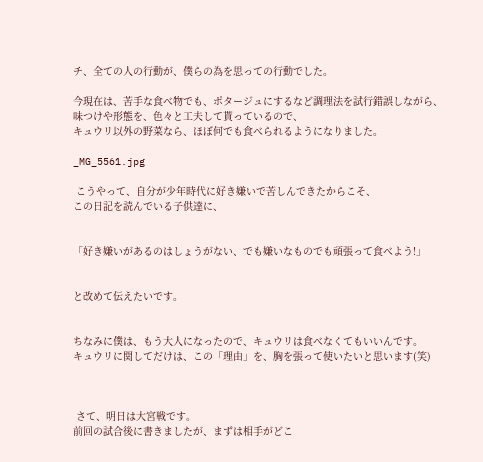チ、全ての人の行動が、僕らの為を思っての行動でした。

今現在は、苦手な食べ物でも、ポタージュにするなど調理法を試行錯誤しながら、
味つけや形態を、色々と工夫して貰っているので、
キュウリ以外の野菜なら、ほぼ何でも食べられるようになりました。

_MG_5561.jpg

 こうやって、自分が少年時代に好き嫌いで苦しんできたからこそ、
この日記を読んでいる子供達に、


「好き嫌いがあるのはしょうがない、でも嫌いなものでも頑張って食べよう!」


と改めて伝えたいです。


ちなみに僕は、もう大人になったので、キュウリは食べなくてもいいんです。
キュウリに関してだけは、この「理由」を、胸を張って使いたいと思います(笑)



 さて、明日は大宮戦です。
前回の試合後に書きましたが、まずは相手がどこ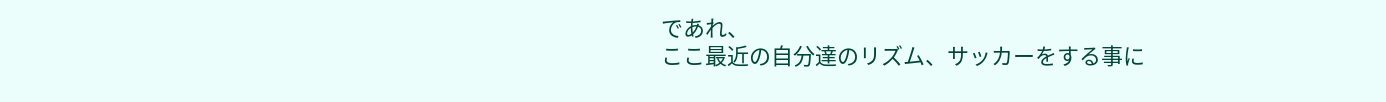であれ、
ここ最近の自分達のリズム、サッカーをする事に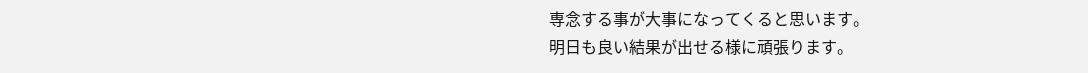専念する事が大事になってくると思います。
明日も良い結果が出せる様に頑張ります。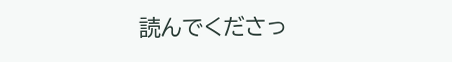読んでくださっ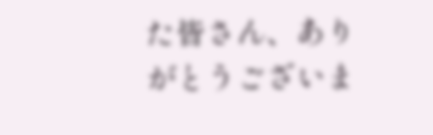た皆さん、ありがとうございま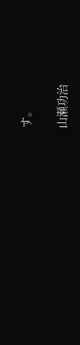す。

山瀬功治